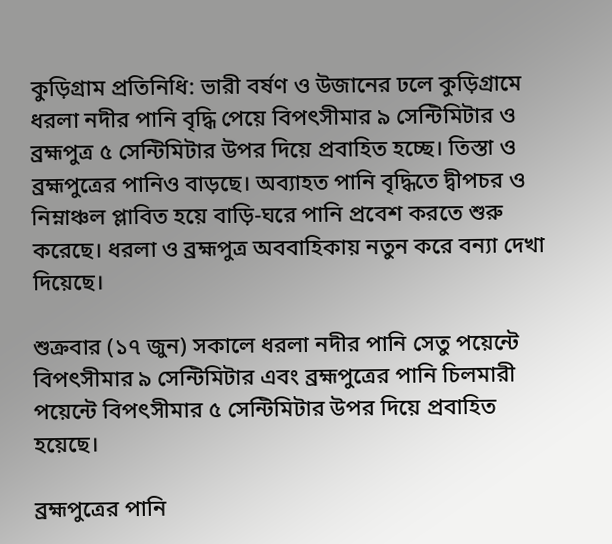কুড়িগ্রাম প্রতিনিধি: ভারী বর্ষণ ও উজানের ঢলে কুড়িগ্রামে ধরলা নদীর পানি বৃদ্ধি পেয়ে বিপৎসীমার ৯ সেন্টিমিটার ও ব্রহ্মপুত্র ৫ সেন্টিমিটার উপর দিয়ে প্রবাহিত হচ্ছে। তিস্তা ও ব্রহ্মপুত্রের পানিও বাড়ছে। অব্যাহত পানি বৃদ্ধিতে দ্বীপচর ও নিম্নাঞ্চল প্লাবিত হয়ে বাড়ি-ঘরে পানি প্রবেশ করতে শুরু করেছে। ধরলা ও ব্রহ্মপুত্র অববাহিকায় নতুন করে বন্যা দেখা দিয়েছে।

শুক্রবার (১৭ জুন) সকালে ধরলা নদীর পানি সেতু পয়েন্টে বিপৎসীমার ৯ সেন্টিমিটার এবং ব্রহ্মপুত্রের পানি চিলমারী পয়েন্টে বিপৎসীমার ৫ সেন্টিমিটার উপর দিয়ে প্রবাহিত হয়েছে।

ব্রহ্মপুত্রের পানি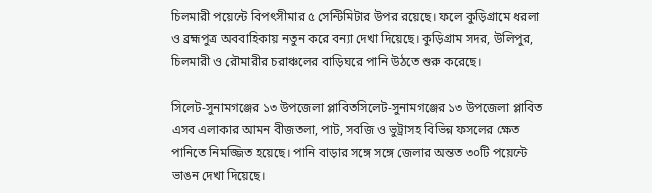চিলমারী পয়েন্টে বিপৎসীমার ৫ সেন্টিমিটার উপর রয়েছে। ফলে কুড়িগ্রামে ধরলা ও ব্রহ্মপুত্র অববাহিকায় নতুন করে বন্যা দেখা দিয়েছে। কুড়িগ্রাম সদর, উলিপুর, চিলমারী ও রৌমারীর চরাঞ্চলের বাড়িঘরে পানি উঠতে শুরু করেছে।

সিলেট-সুনামগঞ্জের ১৩ উপজেলা প্লাবিতসিলেট-সুনামগঞ্জের ১৩ উপজেলা প্লাবিত এসব এলাকার আমন বীজতলা, পাট, সবজি ও ভুট্রাসহ বিভিন্ন ফসলের ক্ষেত পানিতে নিমজ্জিত হয়েছে। পানি বাড়ার সঙ্গে সঙ্গে জেলার অন্তত ৩০টি পয়েন্টে ভাঙন দেখা দিয়েছে।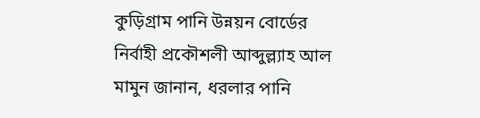কুড়িগ্রাম পানি উন্নয়ন বোর্ডের নির্বাহী প্রকৌশলী আব্দুল্ল্যাহ আল মামুন জানান, ধরলার পানি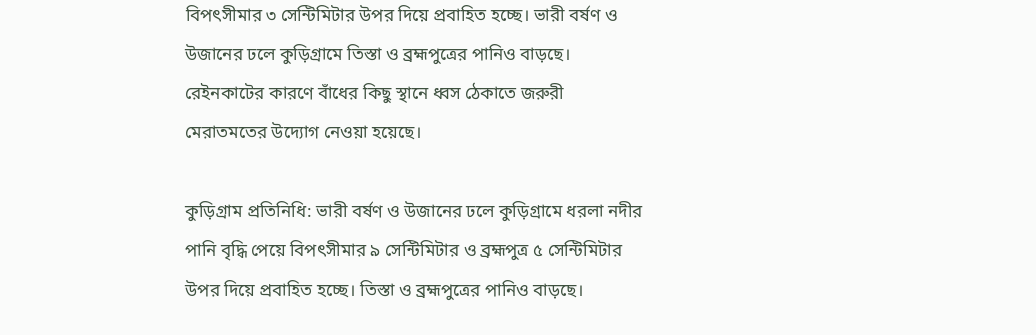বিপৎসীমার ৩ সেন্টিমিটার উপর দিয়ে প্রবাহিত হচ্ছে। ভারী বর্ষণ ও উজানের ঢলে কুড়িগ্রামে তিস্তা ও ব্রহ্মপুত্রের পানিও বাড়ছে। রেইনকাটের কারণে বাঁধের কিছু স্থানে ধ্বস ঠেকাতে জরুরী মেরাতমতের উদ্যোগ নেওয়া হয়েছে।

কুড়িগ্রাম প্রতিনিধি: ভারী বর্ষণ ও উজানের ঢলে কুড়িগ্রামে ধরলা নদীর পানি বৃদ্ধি পেয়ে বিপৎসীমার ৯ সেন্টিমিটার ও ব্রহ্মপুত্র ৫ সেন্টিমিটার উপর দিয়ে প্রবাহিত হচ্ছে। তিস্তা ও ব্রহ্মপুত্রের পানিও বাড়ছে।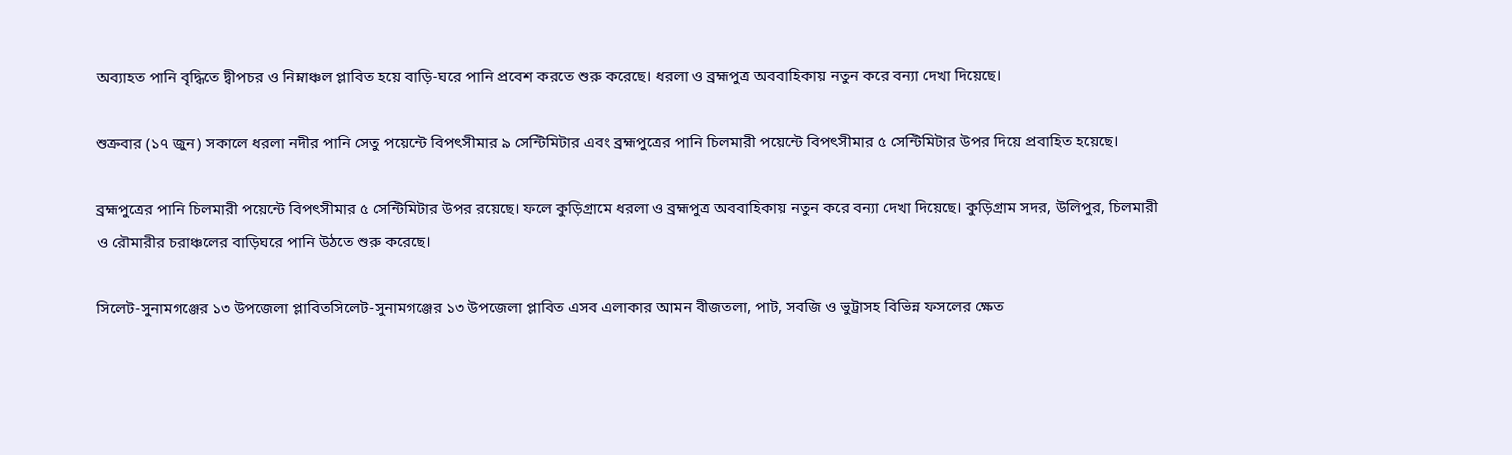অব্যাহত পানি বৃদ্ধিতে দ্বীপচর ও নিম্নাঞ্চল প্লাবিত হয়ে বাড়ি-ঘরে পানি প্রবেশ করতে শুরু করেছে। ধরলা ও ব্রহ্মপুত্র অববাহিকায় নতুন করে বন্যা দেখা দিয়েছে।

শুক্রবার (১৭ জুন) সকালে ধরলা নদীর পানি সেতু পয়েন্টে বিপৎসীমার ৯ সেন্টিমিটার এবং ব্রহ্মপুত্রের পানি চিলমারী পয়েন্টে বিপৎসীমার ৫ সেন্টিমিটার উপর দিয়ে প্রবাহিত হয়েছে।

ব্রহ্মপুত্রের পানি চিলমারী পয়েন্টে বিপৎসীমার ৫ সেন্টিমিটার উপর রয়েছে। ফলে কুড়িগ্রামে ধরলা ও ব্রহ্মপুত্র অববাহিকায় নতুন করে বন্যা দেখা দিয়েছে। কুড়িগ্রাম সদর, উলিপুর, চিলমারী ও রৌমারীর চরাঞ্চলের বাড়িঘরে পানি উঠতে শুরু করেছে।

সিলেট-সুনামগঞ্জের ১৩ উপজেলা প্লাবিতসিলেট-সুনামগঞ্জের ১৩ উপজেলা প্লাবিত এসব এলাকার আমন বীজতলা, পাট, সবজি ও ভুট্রাসহ বিভিন্ন ফসলের ক্ষেত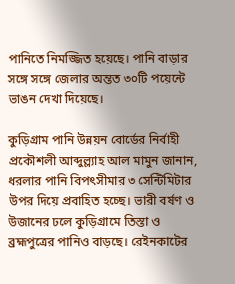পানিতে নিমজ্জিত হয়েছে। পানি বাড়ার সঙ্গে সঙ্গে জেলার অন্তত ৩০টি পয়েন্টে ভাঙন দেখা দিয়েছে।

কুড়িগ্রাম পানি উন্নয়ন বোর্ডের নির্বাহী প্রকৌশলী আব্দুল্ল্যাহ আল মামুন জানান, ধরলার পানি বিপৎসীমার ৩ সেন্টিমিটার উপর দিয়ে প্রবাহিত হচ্ছে। ভারী বর্ষণ ও উজানের ঢলে কুড়িগ্রামে তিস্তা ও ব্রহ্মপুত্রের পানিও বাড়ছে। রেইনকাটের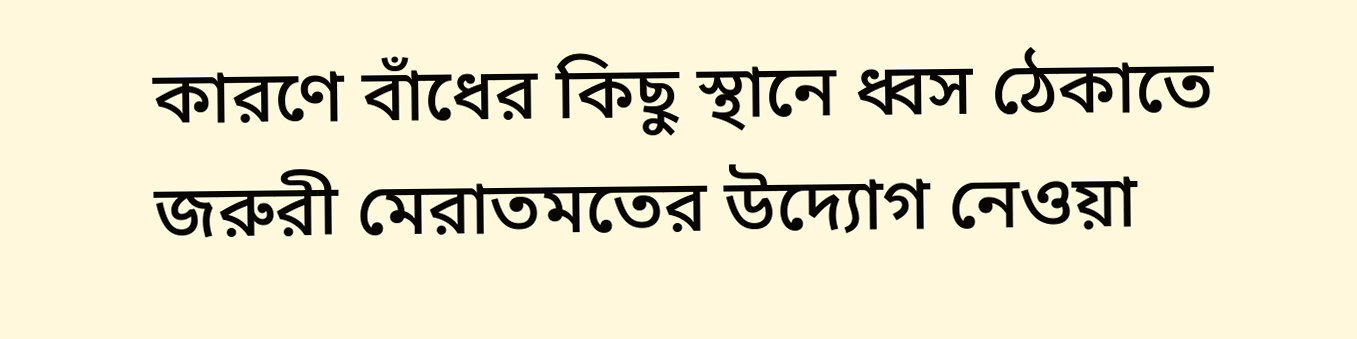কারণে বাঁধের কিছু স্থানে ধ্বস ঠেকাতে জরুরী মেরাতমতের উদ্যোগ নেওয়া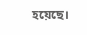হয়েছে।